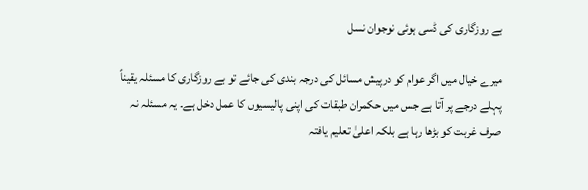بے روزگاری کی ڈسی ہوئی نوجوان نسل

میرے خیال میں اگر عوام کو درپیش مسائل کی درجہ بندی کی جائے تو بے روزگاری کا مسئلہ یقیناً پہلے درجے پر آتا ہے جس میں حکمران طبقات کی اپنی پالیسیوں کا عمل دخل ہے۔ یہ مسئلہ نہ صرف غربت کو بڑھا رہا ہے بلکہ اعلیٰ تعلیم یافتہ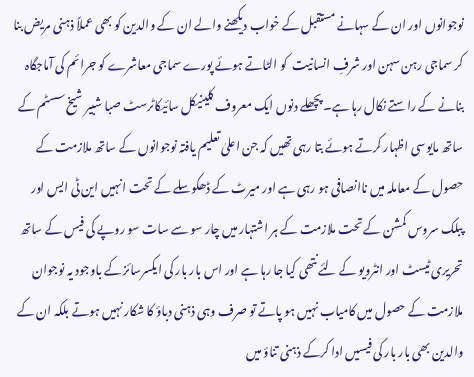نوجوانوں اور ان کے سہانے مستقبل کے خواب دیکھنے والے ان کے والدین کو بھی عملاً ذہنی مریض بنا کر سماجی رہن سہن اور شرفِ انسانیت  کو الٹاتے ہوئے پورے سماجی معاشرے کو جرائم کی آماجگاہ بنانے کے راستے نکال رہا ہے۔ پچھلے دنوں ایک معروف کلینیکل سائیکاٹرسٹ صبا شبیر شیخ سسٹم کے ساتھ مایوسی اظہار کرتے ہوئے بتا رہی تھیں کہ جن اعلیٰ تعلیم یافتہ نوجوانوں کے ساتھ ملازمت کے حصول کے معاملہ میں ناانصافی ہو رہی ہے اور میرٹ کے ڈھکوسلے کے تحت انہیں این ٹی ایس اور پبلک سروس کمشن کے تحت ملازمت کے ہر اشتہار میں چار سو سے سات سو روپے کی فیس کے ساتھ تحریری ٹیسٹ اور انٹرویو کے لئے نتھی کیا جا رہا ہے اور اس بار بار کی ایکسرسائز کے باوجود یہ نوجوان ملازمت کے حصول میں کامیاب نہیں ہو پاتے تو صرف وہی ذہنی دباؤ کا شکار نہیں ہوتے بلکہ ان کے والدین بھی بار بار کی فیسیں ادا کرکے ذہنی تناؤ میں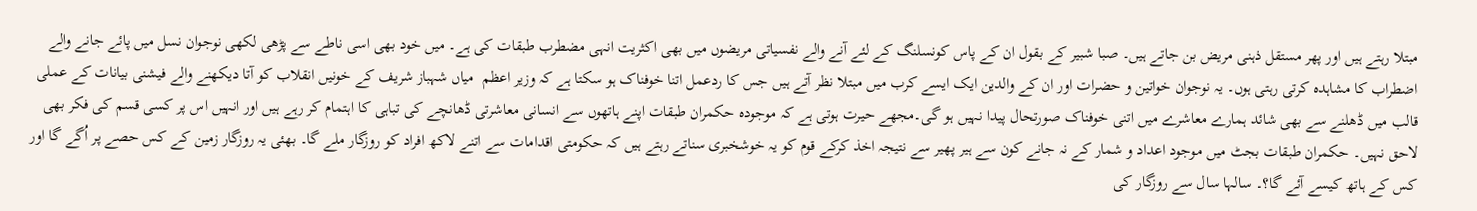مبتلا رہتے ہیں اور پھر مستقل ذہنی مریض بن جاتے ہیں۔ صبا شبیر کے بقول ان کے پاس کونسلنگ کے لئے آنے والے نفسیاتی مریضوں میں بھی اکثریت انہی مضطرب طبقات کی ہے۔ میں خود بھی اسی ناطے سے پڑھی لکھی نوجوان نسل میں پائے جانے والے اضطراب کا مشاہدہ کرتی رہتی ہوں۔ یہ نوجوان خواتین و حضرات اور ان کے والدین ایک ایسے کرب میں مبتلا نظر آتے ہیں جس کا ردعمل اتنا خوفناک ہو سکتا ہے کہ وزیر اعظم  میاں شہباز شریف کے خونیں انقلاب کو آتا دیکھنے والے فیشنی بیانات کے عملی قالب میں ڈھلنے سے بھی شائد ہمارے معاشرے میں اتنی خوفناک صورتحال پیدا نہیں ہو گی۔مجھے حیرت ہوتی ہے کہ موجودہ حکمران طبقات اپنے ہاتھوں سے انسانی معاشرتی ڈھانچے کی تباہی کا اہتمام کر رہے ہیں اور انہیں اس پر کسی قسم کی فکر بھی لاحق نہیں۔ حکمران طبقات بجٹ میں موجود اعداد و شمار کے نہ جانے کون سے ہیر پھیر سے نتیجہ اخذ کرکے قوم کو یہ خوشخبری سناتے رہتے ہیں کہ حکومتی اقدامات سے اتنے لاکھ افراد کو روزگار ملے گا۔ بھئی یہ روزگار زمین کے کس حصے پر اُگے گا اور کس کے ہاتھ کیسے آئے گا؟۔ سالہا سال سے روزگار کی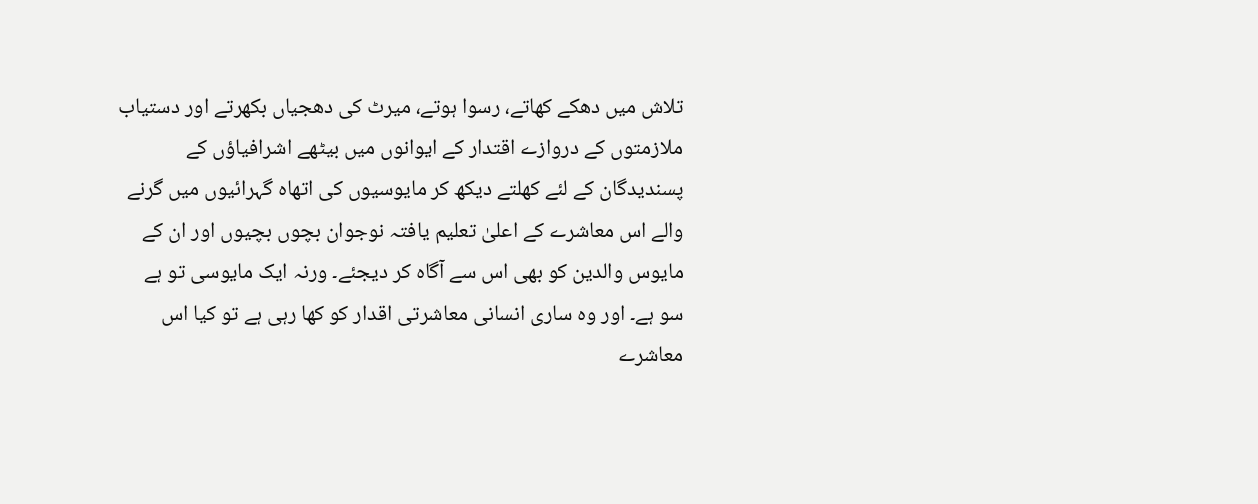تلاش میں دھکے کھاتے، رسوا ہوتے، میرٹ کی دھجیاں بکھرتے اور دستیاب ملازمتوں کے دروازے اقتدار کے ایوانوں میں بیٹھے اشرافیاؤں کے پسندیدگان کے لئے کھلتے دیکھ کر مایوسیوں کی اتھاہ گہرائیوں میں گرنے والے اس معاشرے کے اعلیٰ تعلیم یافتہ نوجوان بچوں بچیوں اور ان کے مایوس والدین کو بھی اس سے آگاہ کر دیجئے۔ ورنہ ایک مایوسی تو ہے سو ہے۔ اور وہ ساری انسانی معاشرتی اقدار کو کھا رہی ہے تو کیا اس معاشرے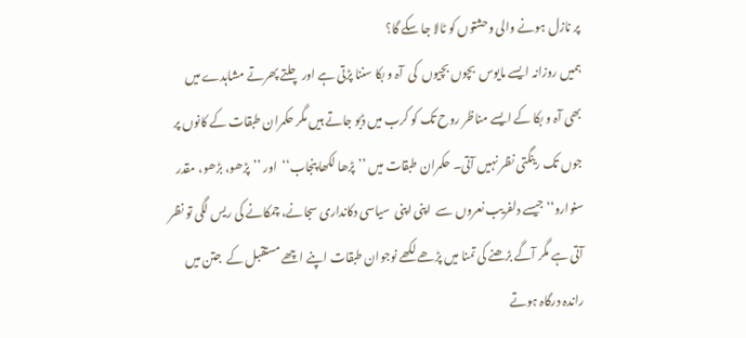پر نازل ہونے والی وحشتوں کو ٹالا جا سکے گا؟
ہمیں روزانہ ایسے مایوس  بچوں بچیوں  کی  آہ و بکا سننا پڑتی ہے اور چلتے پھرتے مشاہدے میں بھی آہ و بکا کے ایسے مناظر روح تک کو کرب میں ڈبو جاتے ہیں مگر حکمران طبقات کے کانوں پر جوں تک رینگتی نظر نہیں آتی۔ حکمران طبقات میں ’’پڑھا لکھا پنجاب‘‘  اور ’’پڑھو، بڑھو، مقدر سنوارو‘‘ جیسے دلفریب نعروں سے  اپنی اپنی  سیاسی دکانداری سجانے، چمکانے کی ریس لگی تو نظر آتی ہے مگر آگے بڑھنے کی تمنا میں پڑھے لکھے نوجوان طبقات اپنے اچھے مستقبل کے  جتن میں راندہ درگاہ ہوتے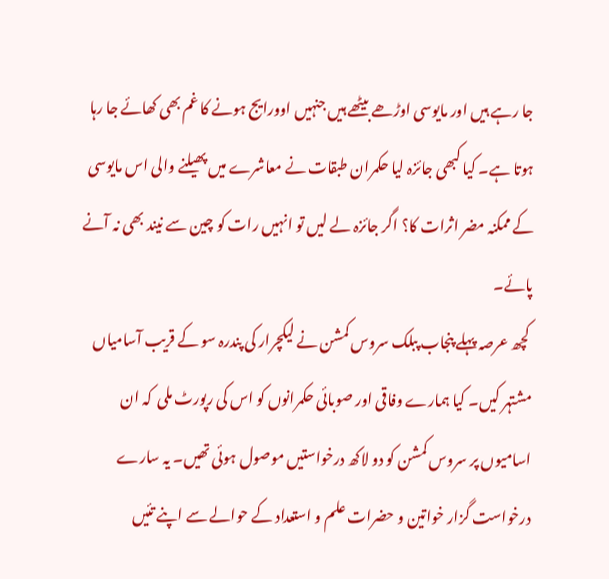جا رہے ہیں اور مایوسی اوڑھے بیٹھے ہیں جنہیں اوورایج ہونے کا غم بھی کھائے جا رہا ہوتا ہے۔ کیا کبھی جائزہ لیا حکمران طبقات نے معاشرے میں پھیلنے والی اس مایوسی کے ممکنہ مضر اثرات کا؟ اگر جائزہ لے لیں تو انہیں رات کو چین سے نیند بھی نہ آنے پائے۔
 کچھ عرصہ پہلے پنجاب پبلک سروس کمشن نے لیکچرار کی پندرہ سو کے قریب آسامیاں مشتہر کیں۔ کیا ہمارے وفاقی اور صوبائی حکمرانوں کو اس کی رپورٹ ملی  کہ ان اسامیوں پر سروس کمشن کو دو لاکھ درخواستیں موصول ہوئی تھیں۔ یہ سارے درخواست گزار خواتین و حضرات علم و استعداد کے حوالے سے اپنے تئیں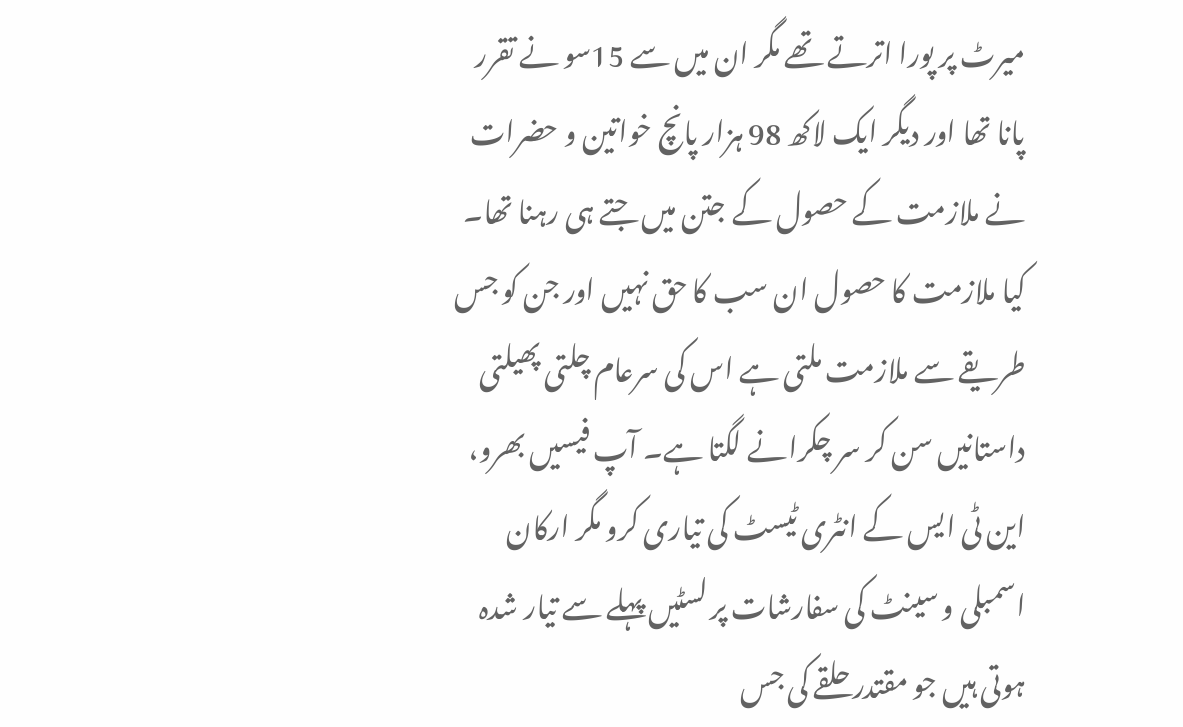میرٹ پر پورا اترتے تھے مگر ان میں سے 15سو نے تقرر پانا تھا اور دیگر ایک لاکھ 98 ہزار پانچ خواتین و حضرات نے ملازمت کے حصول کے جتن میں جتے ہی رہنا تھا۔ کیا ملازمت کا حصول ان سب کا حق نہیں اور جن کو جس طریقے سے ملازمت ملتی ہے اس کی سرعام چلتی پھیلتی داستانیں سن کر سر چکرانے لگتا ہے۔ آپ فیسیں بھرو، این ٹی ایس کے انٹری ٹیسٹ کی تیاری کرو مگر ارکان اسمبلی و سینٹ کی سفارشات پر لسٹیں پہلے سے تیار شدہ ہوتی ہیں جو مقتدر حلقے کی جس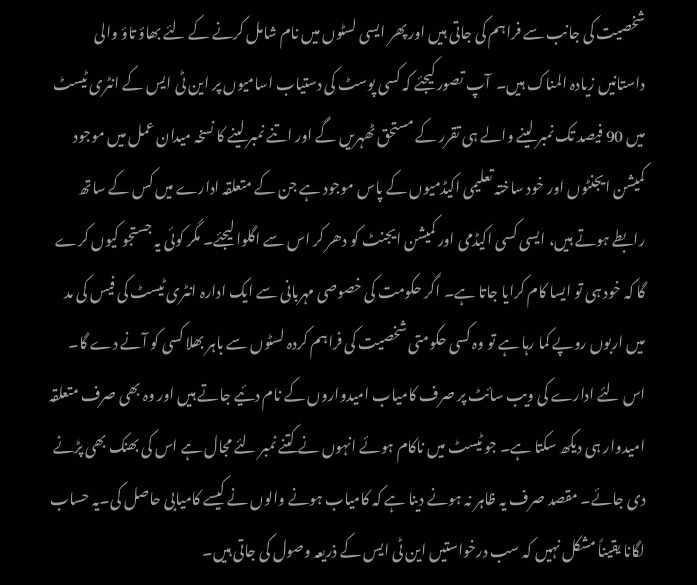شخصیت کی جانب سے فراہم کی جاتی ہیں اور پھر ایسی لسٹوں میں نام شامل کرنے کے لئے بھاؤ تاؤ والی داستانیں زیادہ المناک ہیں۔  آپ تصور کیجئے کہ کسی پوسٹ کی دستیاب اسامیوں پر این ٹی ایس کے انٹری ٹیسٹ میں 90 فیصد تک نمبر لینے والے ہی تقرر کے مستحق ٹھہریں گے اور اتنے نمبر لینے کا نسخہ میدان عمل میں موجود کمیشن ایجنٹوں اور خود ساختہ تعلیمی اکیڈمیوں کے پاس موجود ہے جن کے متعلقہ ادارے میں کس کے ساتھ رابطے ہوتے ہیں، ایسی کسی اکیڈمی اور کمیشن ایجنٹ کو دھر کر اس سے اگلوا لیجئے۔ مگر کوئی یہ جستجو کیوں کرے گا کہ خود ہی تو ایسا کام کرایا جاتا ہے۔ اگر حکومت کی خصوصی مہربانی سے ایک ادارہ انٹری ٹیسٹ کی فیس کی مد میں اربوں روپے کما رہا ہے تو وہ کسی حکومتی شخصیت کی فراہم کردہ لسٹوں سے باہر بھلا کسی کو آنے دے گا۔ اس لئے ادارے کی ویب سائٹ پر صرف کامیاب امیدواروں کے نام دئیے جاتے ہیں اور وہ بھی صرف متعلقہ امیدوار ہی دیکھ سکتا ہے۔ جو ٹیسٹ میں ناکام ہوئے انہوں نے کتنے نمبر لئے مجال ہے اس کی بھنک بھی پڑنے دی جائے۔ مقصد صرف یہ ظاہر نہ ہونے دینا ہے کہ کامیاب ہونے والوں نے کیسے کامیابی حاصل کی۔یہ حساب لگانا یقیناً مشکل نہیں کہ سب درخواستیں این ٹی ایس کے ذریعہ وصول کی جاتی ہیں۔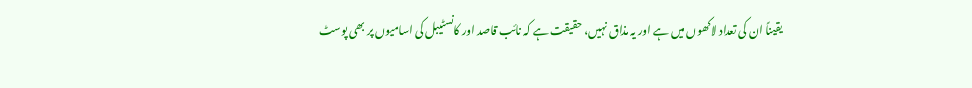یقیناً ان کی تعداد لاکھوں میں ہے اور یہ مذاق نہیں، حقیقت ہے کہ نائب قاصد اور کانسٹیبل کی اسامیوں پر بھی پوسٹ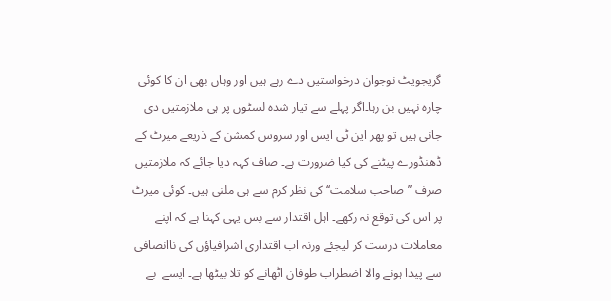گریجویٹ نوجوان درخواستیں دے رہے ہیں اور وہاں بھی ان کا کوئی چارہ نہیں بن رہا۔اگر پہلے سے تیار شدہ لسٹوں پر ہی ملازمتیں دی جانی ہیں تو پھر این ٹی ایس اور سروس کمشن کے ذریعے میرٹ کے ڈھنڈورے پیٹنے کی کیا ضرورت ہے۔ صاف کہہ دیا جائے کہ ملازمتیں صرف ’’صاحب سلامت‘‘ کی نظر کرم سے ہی ملنی ہیں۔ کوئی میرٹ پر اس کی توقع نہ رکھے۔ اہل اقتدار سے بس یہی کہنا ہے کہ اپنے معاملات درست کر لیجئے ورنہ اب اقتداری اشرافیاؤں کی ناانصافی سے پیدا ہونے والا اضطراب طوفان اٹھانے کو تلا بیٹھا ہے۔ ایسے  بے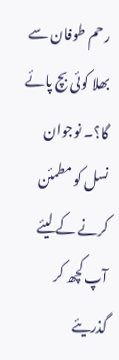رحم طوفان سے بھلا کوئی بچ پائے گا؟۔ نوجوان نسل کو مطمئن کرنے کے لیئے آپ کچھ کر گذریئے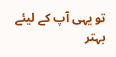تو یہی آپ کے لیئے بہتر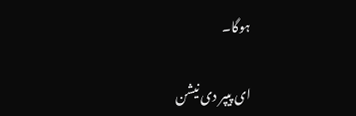ہوگا۔

ای پیپر دی نیشن